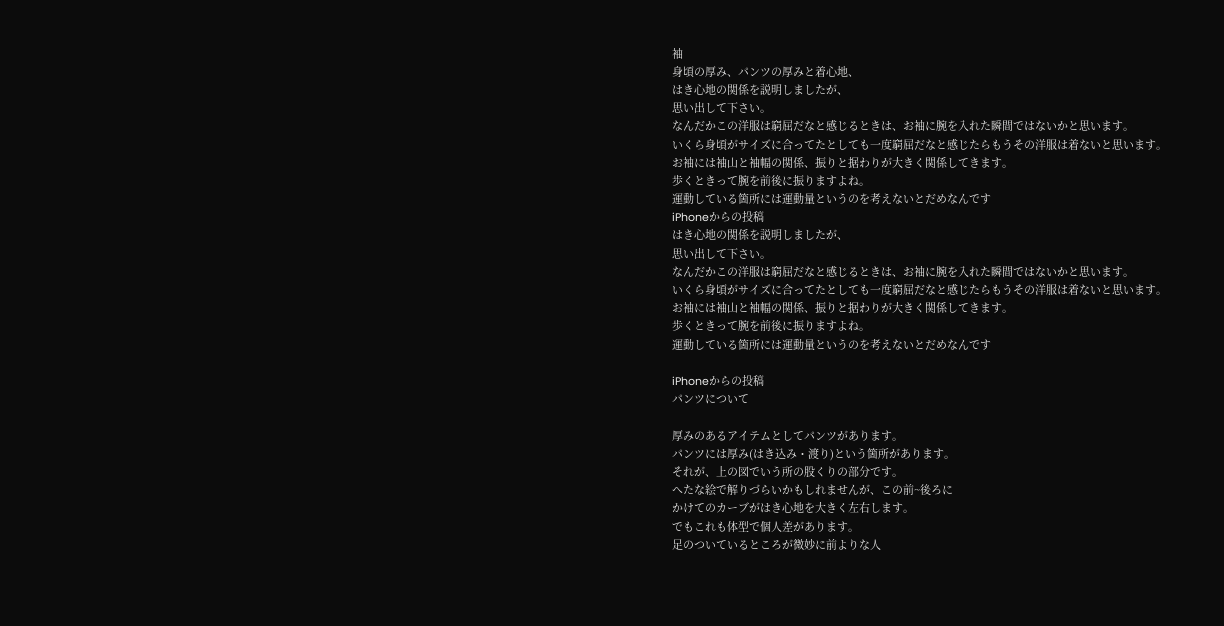袖
身頃の厚み、パンツの厚みと着心地、
はき心地の関係を説明しましたが、
思い出して下さい。
なんだかこの洋服は窮屈だなと感じるときは、お袖に腕を入れた瞬間ではないかと思います。
いくら身頃がサイズに合ってたとしても一度窮屈だなと感じたらもうその洋服は着ないと思います。
お袖には袖山と袖幅の関係、振りと据わりが大きく関係してきます。
歩くときって腕を前後に振りますよね。
運動している箇所には運動量というのを考えないとだめなんです
iPhoneからの投稿
はき心地の関係を説明しましたが、
思い出して下さい。
なんだかこの洋服は窮屈だなと感じるときは、お袖に腕を入れた瞬間ではないかと思います。
いくら身頃がサイズに合ってたとしても一度窮屈だなと感じたらもうその洋服は着ないと思います。
お袖には袖山と袖幅の関係、振りと据わりが大きく関係してきます。
歩くときって腕を前後に振りますよね。
運動している箇所には運動量というのを考えないとだめなんです

iPhoneからの投稿
パンツについて

厚みのあるアイテムとしてパンツがあります。
パンツには厚み(はき込み・渡り)という箇所があります。
それが、上の図でいう所の股くりの部分です。
へたな絵で解りづらいかもしれませんが、この前~後ろに
かけてのカーブがはき心地を大きく左右します。
でもこれも体型で個人差があります。
足のついているところが微妙に前よりな人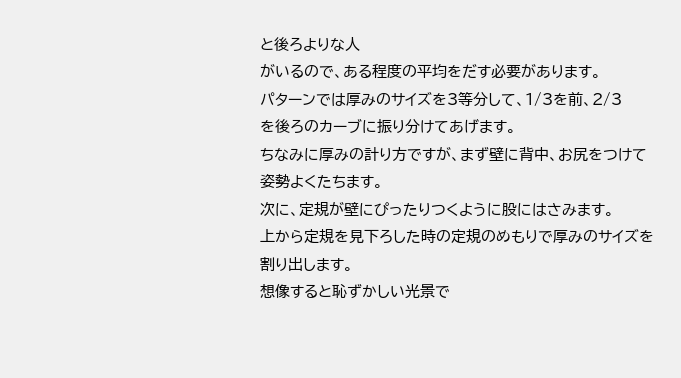と後ろよりな人
がいるので、ある程度の平均をだす必要があります。
パターンでは厚みのサイズを3等分して、1/3を前、2/3
を後ろのカーブに振り分けてあげます。
ちなみに厚みの計り方ですが、まず壁に背中、お尻をつけて
姿勢よくたちます。
次に、定規が壁にぴったりつくように股にはさみます。
上から定規を見下ろした時の定規のめもりで厚みのサイズを
割り出します。
想像すると恥ずかしい光景で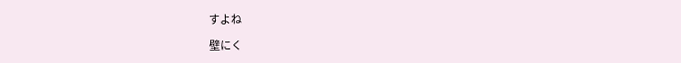すよね

壁にく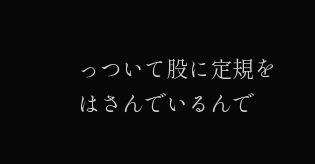っついて股に定規をはさんでいるんで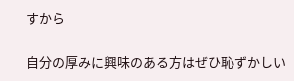すから

自分の厚みに興味のある方はぜひ恥ずかしい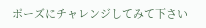ポーズにチャレンジしてみて下さい